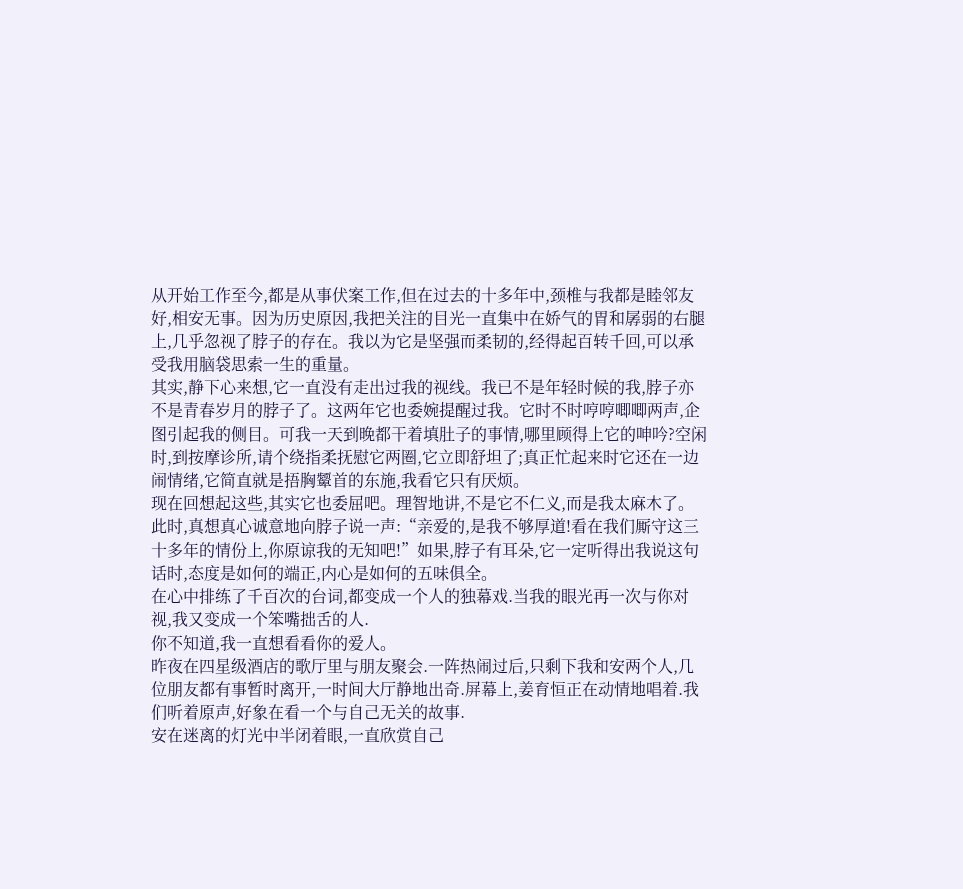从开始工作至今,都是从事伏案工作,但在过去的十多年中,颈椎与我都是睦邻友好,相安无事。因为历史原因,我把关注的目光一直集中在娇气的胃和孱弱的右腿上,几乎忽视了脖子的存在。我以为它是坚强而柔韧的,经得起百转千回,可以承受我用脑袋思索一生的重量。
其实,静下心来想,它一直没有走出过我的视线。我已不是年轻时候的我,脖子亦不是青春岁月的脖子了。这两年它也委婉提醒过我。它时不时哼哼唧唧两声,企图引起我的侧目。可我一天到晚都干着填肚子的事情,哪里顾得上它的呻吟?空闲时,到按摩诊所,请个绕指柔抚慰它两圈,它立即舒坦了;真正忙起来时它还在一边闹情绪,它简直就是捂胸颦首的东施,我看它只有厌烦。
现在回想起这些,其实它也委屈吧。理智地讲,不是它不仁义,而是我太麻木了。此时,真想真心诚意地向脖子说一声:“亲爱的,是我不够厚道!看在我们厮守这三十多年的情份上,你原谅我的无知吧!”如果,脖子有耳朵,它一定听得出我说这句话时,态度是如何的端正,内心是如何的五味俱全。
在心中排练了千百次的台词,都变成一个人的独幕戏.当我的眼光再一次与你对视,我又变成一个笨嘴拙舌的人.
你不知道,我一直想看看你的爱人。
昨夜在四星级酒店的歌厅里与朋友聚会.一阵热闹过后,只剩下我和安两个人,几位朋友都有事暂时离开,一时间大厅静地出奇.屏幕上,姜育恒正在动情地唱着.我们听着原声,好象在看一个与自己无关的故事.
安在迷离的灯光中半闭着眼,一直欣赏自己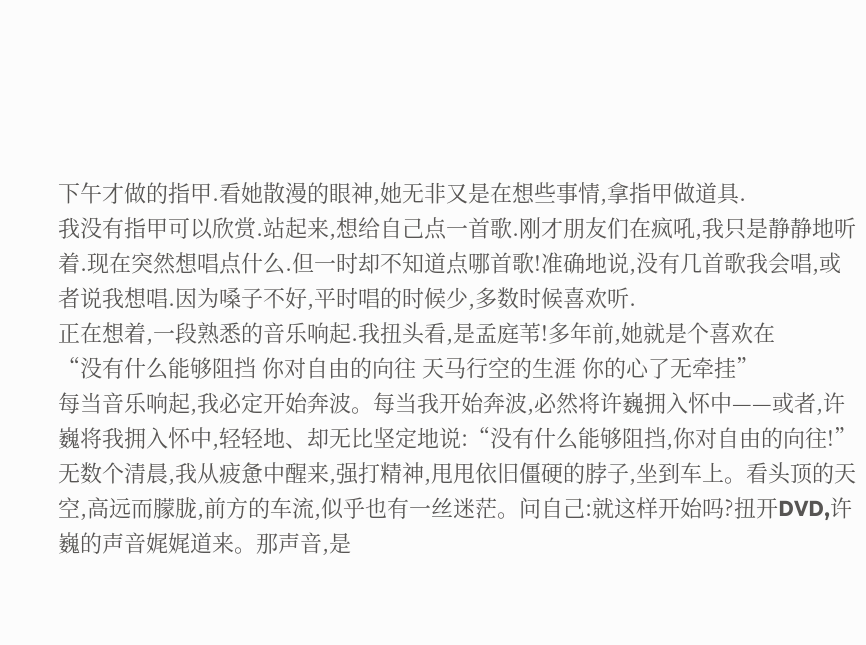下午才做的指甲.看她散漫的眼神,她无非又是在想些事情,拿指甲做道具.
我没有指甲可以欣赏.站起来,想给自己点一首歌.刚才朋友们在疯吼,我只是静静地听着.现在突然想唱点什么.但一时却不知道点哪首歌!准确地说,没有几首歌我会唱,或者说我想唱.因为嗓子不好,平时唱的时候少,多数时候喜欢听.
正在想着,一段熟悉的音乐响起.我扭头看,是孟庭苇!多年前,她就是个喜欢在
“没有什么能够阻挡 你对自由的向往 天马行空的生涯 你的心了无牵挂”
每当音乐响起,我必定开始奔波。每当我开始奔波,必然将许巍拥入怀中——或者,许巍将我拥入怀中,轻轻地、却无比坚定地说:“没有什么能够阻挡,你对自由的向往!”
无数个清晨,我从疲惫中醒来,强打精神,甩甩依旧僵硬的脖子,坐到车上。看头顶的天空,高远而朦胧,前方的车流,似乎也有一丝迷茫。问自己:就这样开始吗?扭开DVD,许巍的声音娓娓道来。那声音,是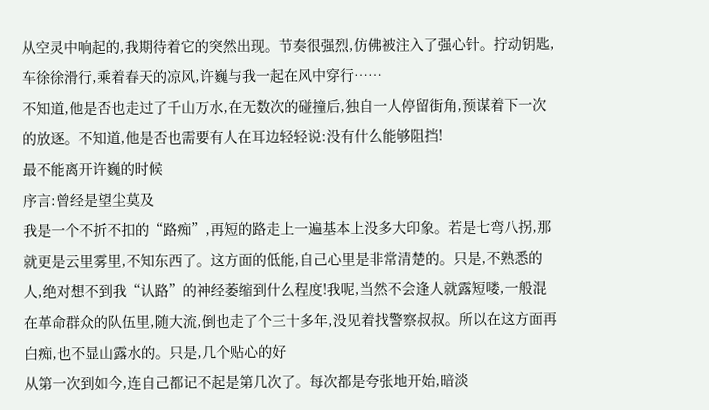从空灵中响起的,我期待着它的突然出现。节奏很强烈,仿佛被注入了强心针。拧动钥匙,车徐徐滑行,乘着春天的凉风,许巍与我一起在风中穿行……
不知道,他是否也走过了千山万水,在无数次的碰撞后,独自一人停留街角,预谋着下一次的放逐。不知道,他是否也需要有人在耳边轻轻说:没有什么能够阻挡!
最不能离开许巍的时候
序言:曾经是望尘莫及
我是一个不折不扣的“路痴”,再短的路走上一遍基本上没多大印象。若是七弯八拐,那就更是云里雾里,不知东西了。这方面的低能,自己心里是非常清楚的。只是,不熟悉的人,绝对想不到我“认路”的神经萎缩到什么程度!我呢,当然不会逢人就露短喽,一般混在革命群众的队伍里,随大流,倒也走了个三十多年,没见着找警察叔叔。所以在这方面再白痴,也不显山露水的。只是,几个贴心的好
从第一次到如今,连自己都记不起是第几次了。每次都是夸张地开始,暗淡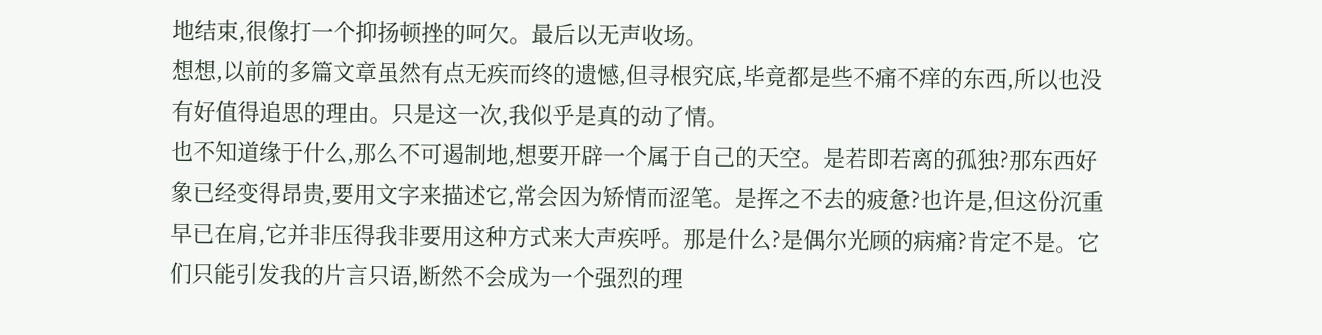地结束,很像打一个抑扬顿挫的呵欠。最后以无声收场。
想想,以前的多篇文章虽然有点无疾而终的遗憾,但寻根究底,毕竟都是些不痛不痒的东西,所以也没有好值得追思的理由。只是这一次,我似乎是真的动了情。
也不知道缘于什么,那么不可遏制地,想要开辟一个属于自己的天空。是若即若离的孤独?那东西好象已经变得昂贵,要用文字来描述它,常会因为矫情而涩笔。是挥之不去的疲惫?也许是,但这份沉重早已在肩,它并非压得我非要用这种方式来大声疾呼。那是什么?是偶尔光顾的病痛?肯定不是。它们只能引发我的片言只语,断然不会成为一个强烈的理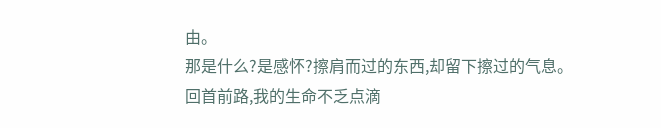由。
那是什么?是感怀?擦肩而过的东西,却留下擦过的气息。
回首前路,我的生命不乏点滴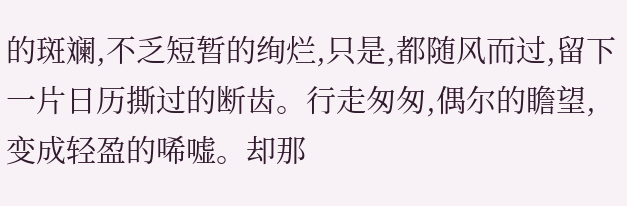的斑斓,不乏短暂的绚烂,只是,都随风而过,留下一片日历撕过的断齿。行走匆匆,偶尔的瞻望,变成轻盈的唏嘘。却那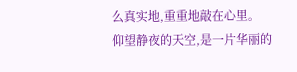么真实地,重重地敲在心里。
仰望静夜的天空,是一片华丽的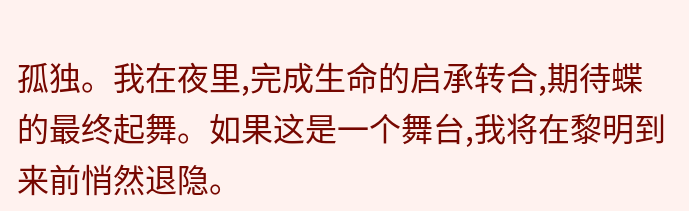孤独。我在夜里,完成生命的启承转合,期待蝶的最终起舞。如果这是一个舞台,我将在黎明到来前悄然退隐。